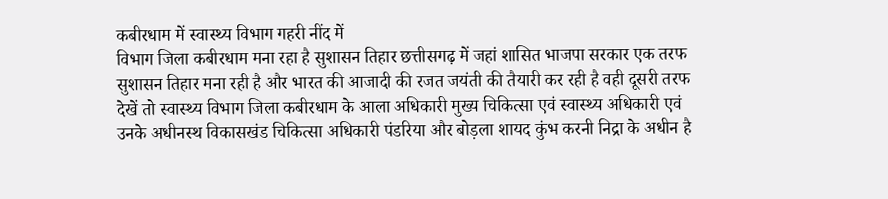कबीरधाम में स्वास्थ्य विभाग गहरी नींद में
विभाग जिला कबीरधाम मना रहा है सुशासन तिहार छत्तीसगढ़ में जहां शासित भाजपा सरकार एक तरफ सुशासन तिहार मना रही है और भारत की आजादी की रजत जयंती की तैयारी कर रही है वही दूसरी तरफ देखें तो स्वास्थ्य विभाग जिला कबीरधाम के आला अधिकारी मुख्य चिकित्सा एवं स्वास्थ्य अधिकारी एवं उनके अधीनस्थ विकासखंड चिकित्सा अधिकारी पंडरिया और बोड़ला शायद कुंभ करनी निद्रा के अधीन है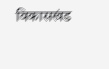विकासखंड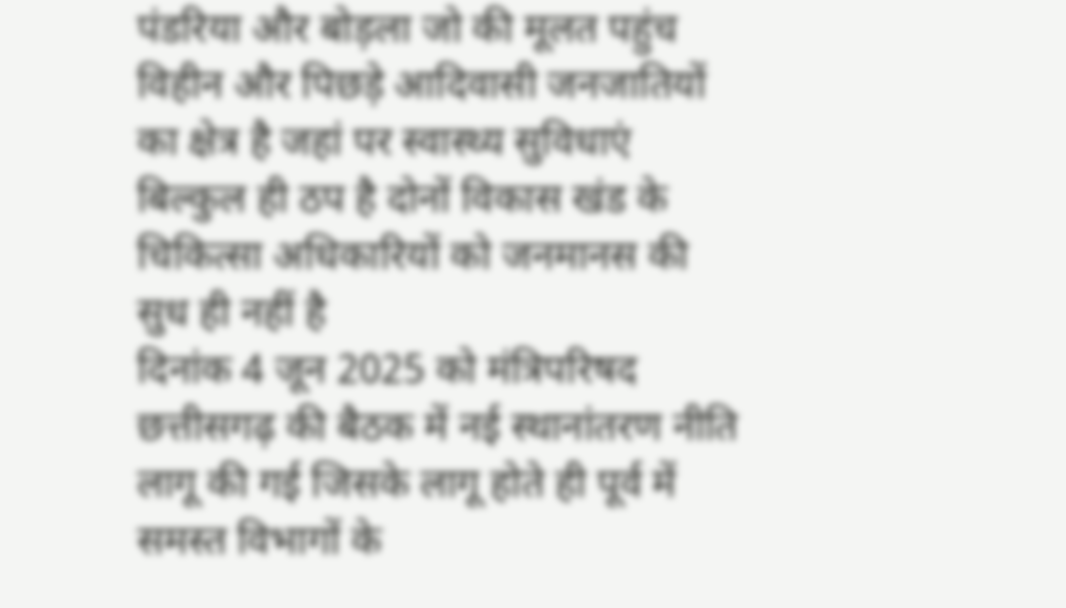पंडरिया और बोड़ला जो की मूलत पहुंच विहीन और पिछड़े आदिवासी जनजातियों का क्षेत्र है जहां पर स्वास्थ्य सुविधाएं बिल्कुल ही ठप है दोनों विकास खंड के चिकित्सा अधिकारियों को जनमानस की सुध ही नहीं है
दिनांक 4 जून 2025 को मंत्रिपरिषद छत्तीसगढ़ की बैठक में नई स्थानांतरण नीति लागू की गई जिसके लागू होते ही पूर्व में समस्त विभागों के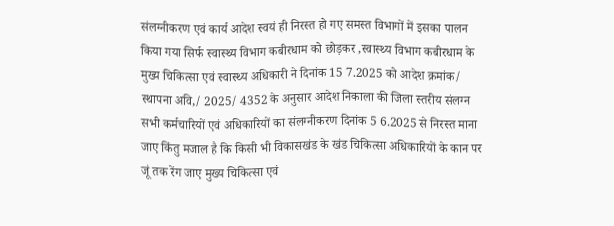संलग्नीकरण एवं कार्य आदेश स्वयं ही निरस्त हो गए समस्त विभागों में इसका पालन किया गया सिर्फ स्वास्थ्य विभाग कबीरधाम को छोड़कर ,स्वास्थ्य विभाग कबीरधाम के मुख्य चिकित्सा एवं स्वास्थ्य अधिकारी ने दिनांक 15 7.2025 को आदेश क्रमांक/ स्थापना अवि,/ 2025/ 4352 के अनुसार आदेश निकाला की जिला स्तरीय संलग्न सभी कर्मचारियों एवं अधिकारियों का संलग्नीकरण दिनांक 5 6.2025 से निरस्त माना जाए किंतु मजाल है कि किसी भी विकासखंड के खंड चिकित्सा अधिकारियों के कान पर जूं तक रेंग जाए मुख्य चिकित्सा एवं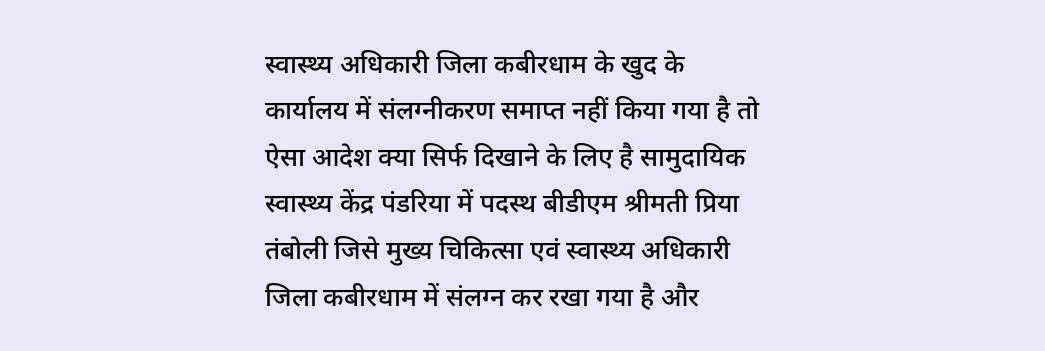स्वास्थ्य अधिकारी जिला कबीरधाम के खुद के कार्यालय में संलग्नीकरण समाप्त नहीं किया गया है तो ऐसा आदेश क्या सिर्फ दिखाने के लिए है सामुदायिक स्वास्थ्य केंद्र पंडरिया में पदस्थ बीडीएम श्रीमती प्रिया तंबोली जिसे मुख्य चिकित्सा एवं स्वास्थ्य अधिकारी जिला कबीरधाम में संलग्न कर रखा गया है और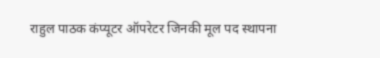राहुल पाठक कंप्यूटर ऑपरेटर जिनकी मूल पद स्थापना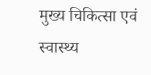मुख्य चिकित्सा एवं स्वास्थ्य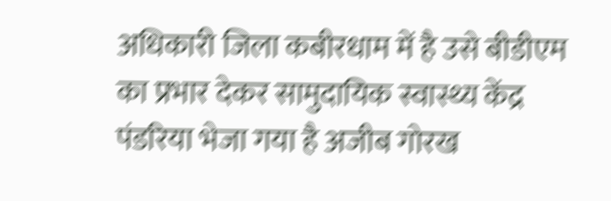अधिकारी जिला कबीरधाम में है उसे बीडीएम का प्रभार देकर सामुदायिक स्वास्थ्य केंद्र पंडरिया भेजा गया है अजीब गोरख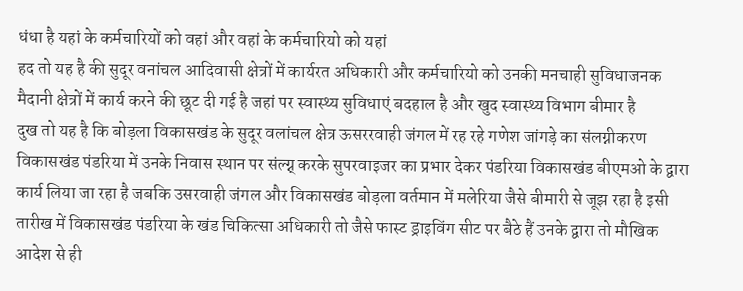धंधा है यहां के कर्मचारियों को वहां और वहां के कर्मचारियो को यहां
हद तो यह है की सुदूर वनांचल आदिवासी क्षेत्रों में कार्यरत अधिकारी और कर्मचारियो को उनकी मनचाही सुविधाजनक मैदानी क्षेत्रों में कार्य करने की छूट दी गई है जहां पर स्वास्थ्य सुविधाएं बदहाल है और खुद स्वास्थ्य विभाग बीमार है
दुख तो यह है कि बोड़ला विकासखंड के सुदूर वलांचल क्षेत्र ऊसररवाही जंगल में रह रहे गणेश जांगड़े का संलग्नीकरण विकासखंड पंडरिया में उनके निवास स्थान पर संल्ग्न् करके सुपरवाइजर का प्रभार देकर पंडरिया विकासखंड बीएमओ के द्वारा कार्य लिया जा रहा है जबकि उसरवाही जंगल और विकासखंड बोड़ला वर्तमान में मलेरिया जैसे बीमारी से जूझ रहा है इसी तारीख में विकासखंड पंडरिया के खंड चिकित्सा अधिकारी तो जैसे फास्ट ड्राइविंग सीट पर बैठे हैं उनके द्वारा तो मौखिक आदेश से ही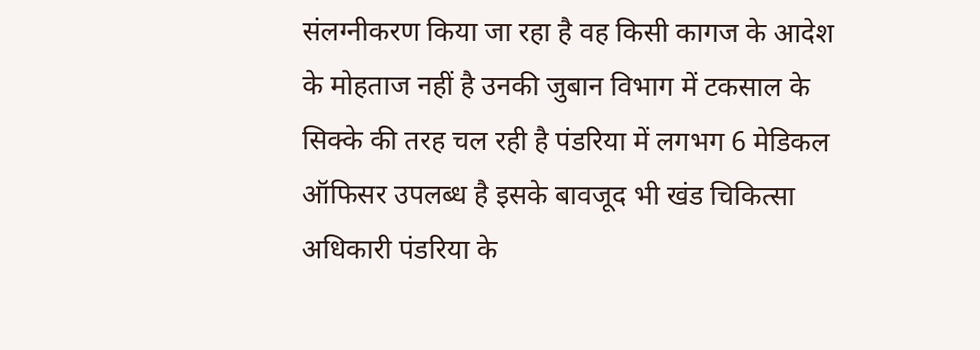संलग्नीकरण किया जा रहा है वह किसी कागज के आदेश के मोहताज नहीं है उनकी जुबान विभाग में टकसाल के सिक्के की तरह चल रही है पंडरिया में लगभग 6 मेडिकल ऑफिसर उपलब्ध है इसके बावजूद भी खंड चिकित्सा अधिकारी पंडरिया के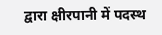द्वारा क्षीरपानी में पदस्थ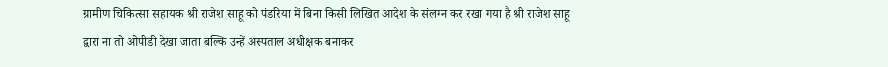ग्रामीण चिकित्सा सहायक श्री राजेश साहू को पंडरिया में बिना किसी लिखित आदेश के संलग्न कर रखा गया है श्री राजेश साहू द्वारा ना तो ओपीडी देखा जाता बल्कि उन्हें अस्पताल अधीक्षक बनाकर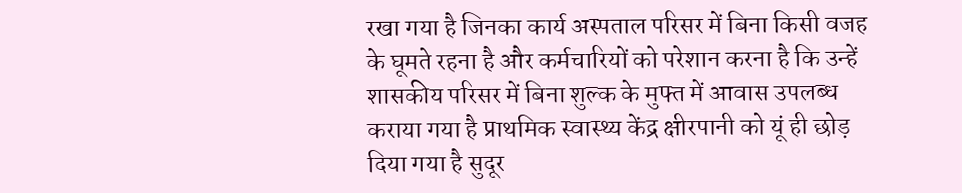रखा गया है जिनका कार्य अस्पताल परिसर में बिना किसी वजह के घूमते रहना है और कर्मचारियों को परेशान करना है कि उन्हें शासकीय परिसर में बिना शुल्क के मुफ्त में आवास उपलब्ध कराया गया है प्राथमिक स्वास्थ्य केंद्र क्षीरपानी को यूं ही छोड़ दिया गया है सुदूर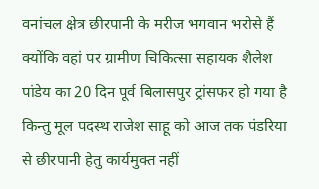वनांचल क्षेत्र छीरपानी के मरीज भगवान भरोसे हैं क्योंकि वहां पर ग्रामीण चिकित्सा सहायक शैलेश पांडेय का 20 दिन पूर्व बिलासपुर ट्रांसफर हो गया है किन्तु मूल पदस्थ राजेश साहू को आज तक पंडरिया से छीरपानी हेतु कार्यमुक्त नहीं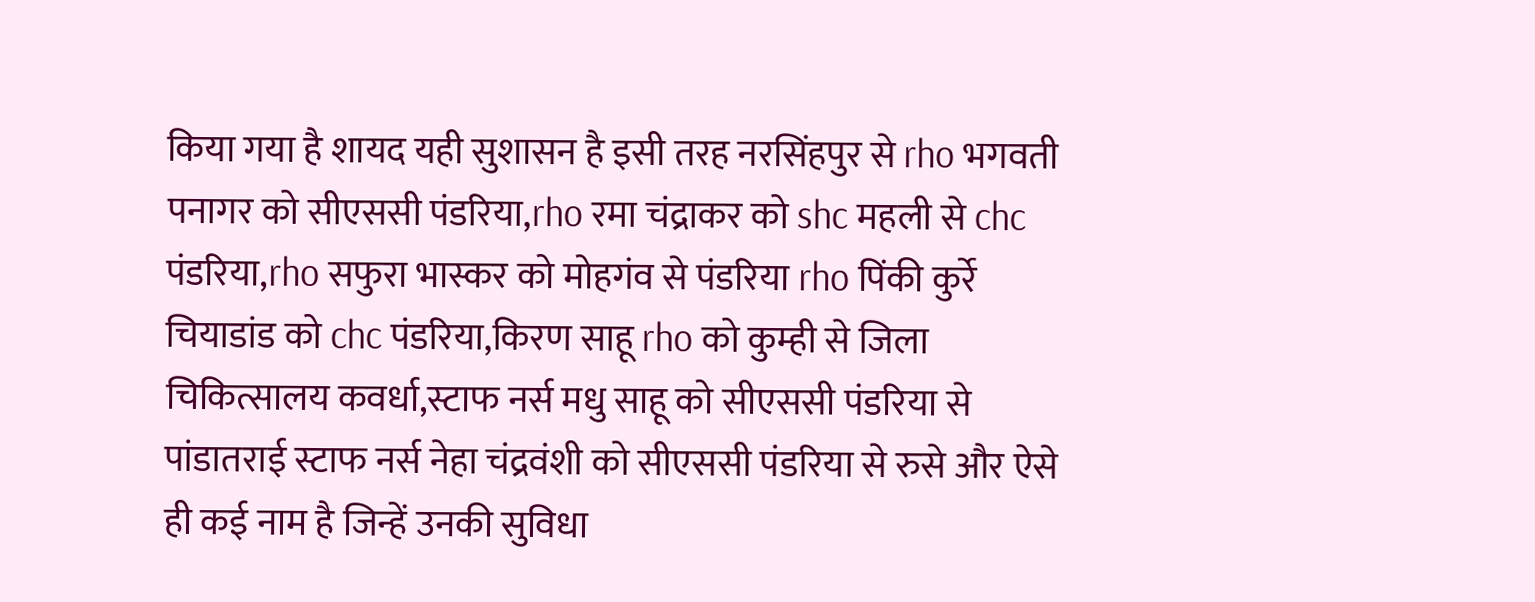किया गया है शायद यही सुशासन है इसी तरह नरसिंहपुर से rho भगवती पनागर को सीएससी पंडरिया,rho रमा चंद्राकर को shc महली से chc पंडरिया,rho सफुरा भास्कर को मोहगंव से पंडरिया rho पिंकी कुर्रे चियाडांड को chc पंडरिया,किरण साहू rho को कुम्ही से जिला चिकित्सालय कवर्धा,स्टाफ नर्स मधु साहू को सीएससी पंडरिया से पांडातराई स्टाफ नर्स नेहा चंद्रवंशी को सीएससी पंडरिया से रुसे और ऐसे ही कई नाम है जिन्हें उनकी सुविधा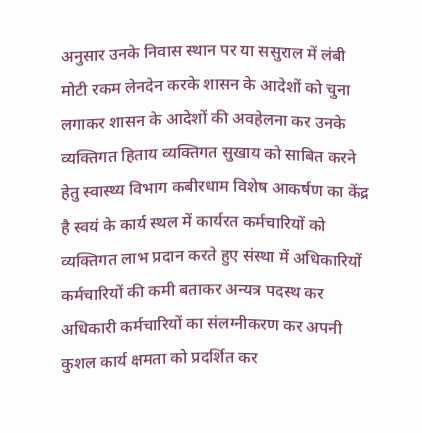अनुसार उनके निवास स्थान पर या ससुराल में लंबी मोटी रकम लेनदेन करके शासन के आदेशों को चुना लगाकर शासन के आदेशों की अवहेलना कर उनके व्यक्तिगत हिताय व्यक्तिगत सुखाय को साबित करने हेतु स्वास्थ्य विभाग कबीरधाम विशेष आकर्षण का केंद्र है स्वयं के कार्य स्थल में कार्यरत कर्मचारियों को व्यक्तिगत लाभ प्रदान करते हुए संस्था में अधिकारियों कर्मचारियों की कमी बताकर अन्यत्र पदस्थ कर अधिकारी कर्मचारियों का संलग्नीकरण कर अपनी कुशल कार्य क्षमता को प्रदर्शित कर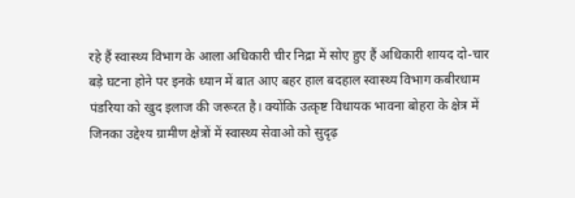रहे हैं स्वास्थ्य विभाग के आला अधिकारी चीर निद्रा में सोए हुए हैं अधिकारी शायद दो-चार बड़े घटना होने पर इनके ध्यान में बात आए बहर हाल बदहाल स्वास्थ्य विभाग कबीरधाम पंडरिया को खुद इलाज की जरूरत है। क्योंकि उत्कृष्ट विधायक भावना बोहरा के क्षेत्र में जिनका उद्देश्य ग्रामीण क्षेत्रों में स्वास्थ्य सेवाओ को सुदृढ़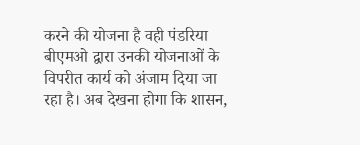करने की योजना है वही पंडरिया बीएमओ द्वारा उनकी योजनाओं के विपरीत कार्य को अंजाम दिया जा रहा है। अब देखना होगा कि शासन,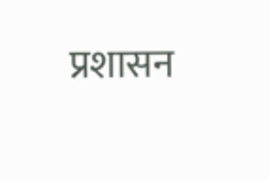प्रशासन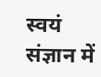स्वयं संज्ञान में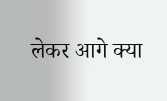लेकर आगे क्या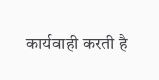कार्यवाही करती है